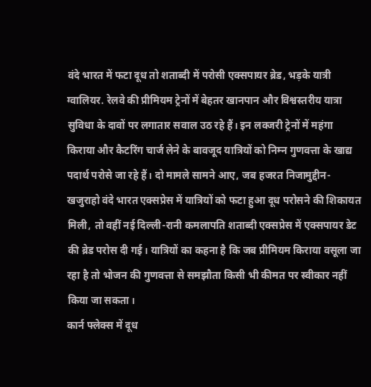वंदे भारत में फटा दूध तो शताब्दी में परोसी एक्सपायर ब्रेड, भड़के यात्री
ग्वालियर. रेलवे की प्रीमियम ट्रेनों में बेहतर खानपान और विश्वस्तरीय यात्रा सुविधा के दावों पर लगातार सवाल उठ रहे हैं। इन लक्जरी ट्रेनों में महंगा किराया और कैटरिंग चार्ज लेने के बावजूद यात्रियों को निम्न गुणवत्ता के खाद्य पदार्थ परोसे जा रहे हैं। दो मामले सामने आए, जब हजरत निजामुद्दीन-खजुराहो वंदे भारत एक्सप्रेस में यात्रियों को फटा हुआ दूध परोसने की शिकायत मिली, तो वहीं नई दिल्ली-रानी कमलापति शताब्दी एक्सप्रेस में एक्सपायर डेट की ब्रेड परोस दी गई। यात्रियों का कहना है कि जब प्रीमियम किराया वसूला जा रहा है तो भोजन की गुणवत्ता से समझौता किसी भी कीमत पर स्वीकार नहीं किया जा सकता।
कार्न फ्लेक्स में दूध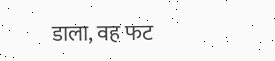डाला, वह फट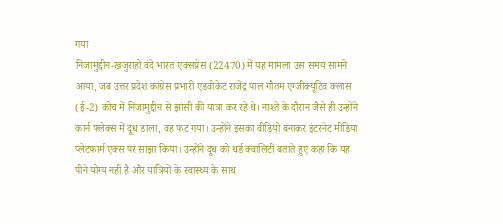गया
निजामुद्दीन-खजुराहो वंदे भारत एक्सप्रेस (22470) में यह मामला उस समय सामने आया, जब उत्तर प्रदेश कांग्रेस प्रभारी एडवोकेट राजेंद्र पाल गौतम एग्जीक्यूटिव क्लास (ई-2) कोच में निजामुद्दीन से झांसी की यात्रा कर रहे थे। नाश्ते के दौरान जैसे ही उन्होंने कार्न फ्लेक्स में दूध डाला, वह फट गया। उन्होंने इसका वीडियो बनाकर इंटरनेट मीडिया प्लेटफार्म एक्स पर साझा किया। उन्होंने दूध को थर्ड क्वालिटी बताते हुए कहा कि यह पीने योग्य नहीं है और यात्रियों के स्वास्थ्य के साथ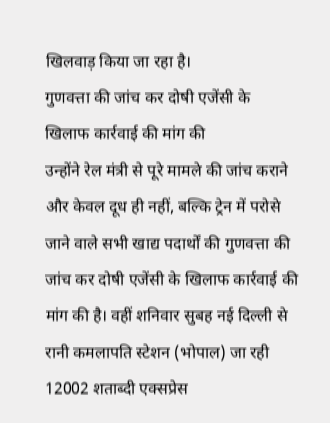खिलवाड़ किया जा रहा है।
गुणवत्ता की जांच कर दोषी एजेंसी के खिलाफ कार्रवाई की मांग की
उन्होंने रेल मंत्री से पूरे मामले की जांच कराने और केवल दूध ही नहीं, बल्कि ट्रेन में परोसे जाने वाले सभी खाद्य पदार्थों की गुणवत्ता की जांच कर दोषी एजेंसी के खिलाफ कार्रवाई की मांग की है। वहीं शनिवार सुबह नई दिल्ली से रानी कमलापति स्टेशन (भोपाल) जा रही 12002 शताब्दी एक्सप्रेस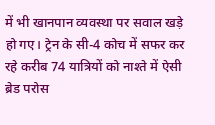में भी खानपान व्यवस्था पर सवाल खड़े हो गए। ट्रेन के सी-4 कोच में सफर कर रहे करीब 74 यात्रियों को नाश्ते में ऐसी ब्रेड परोस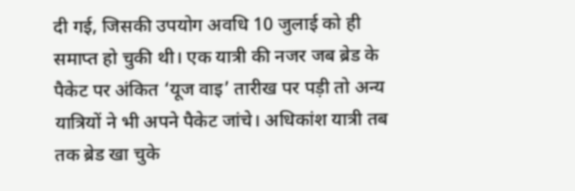दी गई, जिसकी उपयोग अवधि 10 जुलाई को ही समाप्त हो चुकी थी। एक यात्री की नजर जब ब्रेड के पैकेट पर अंकित ‘यूज वाइ’ तारीख पर पड़ी तो अन्य यात्रियों ने भी अपने पैकेट जांचे। अधिकांश यात्री तब तक ब्रेड खा चुके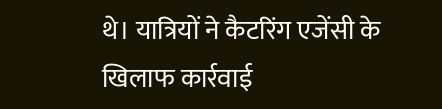थे। यात्रियों ने कैटरिंग एजेंसी के खिलाफ कार्रवाई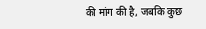की मांग की है, जबकि कुछ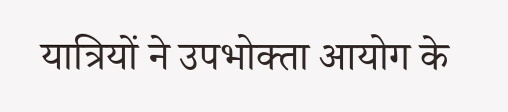यात्रियों ने उपभोक्ता आयोग के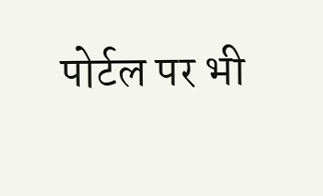पोर्टल पर भी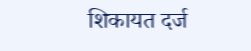शिकायत दर्ज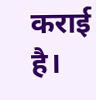कराई है।